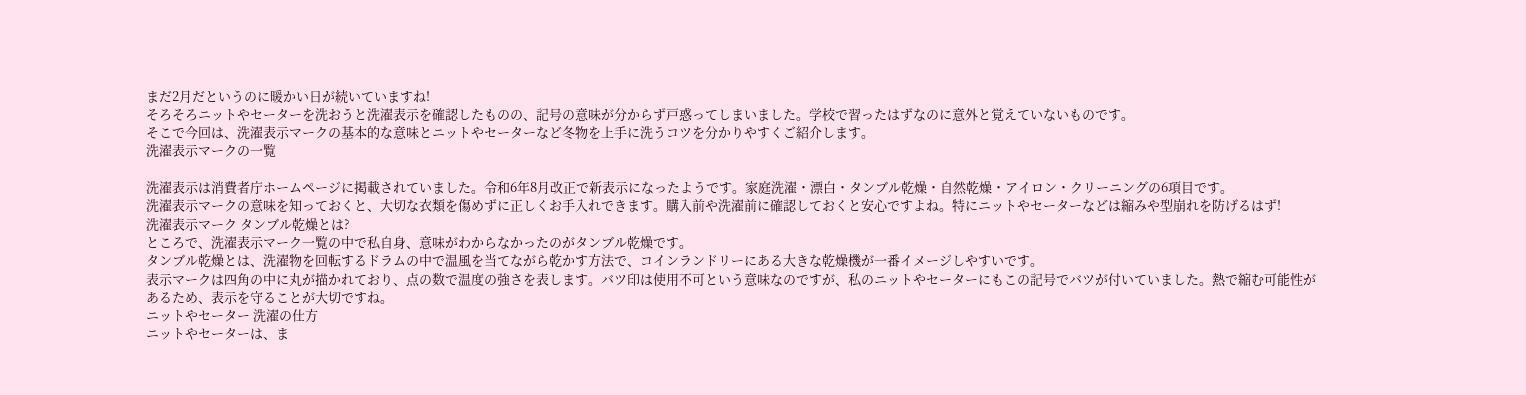まだ2月だというのに暖かい日が続いていますね!
そろそろニットやセーターを洗おうと洗濯表示を確認したものの、記号の意味が分からず戸惑ってしまいました。学校で習ったはずなのに意外と覚えていないものです。
そこで今回は、洗濯表示マークの基本的な意味とニットやセーターなど冬物を上手に洗うコツを分かりやすくご紹介します。
洗濯表示マークの一覧

洗濯表示は消費者庁ホームページに掲載されていました。令和6年8月改正で新表示になったようです。家庭洗濯・漂白・タンブル乾燥・自然乾燥・アイロン・クリーニングの6項目です。
洗濯表示マークの意味を知っておくと、大切な衣類を傷めずに正しくお手入れできます。購入前や洗濯前に確認しておくと安心ですよね。特にニットやセーターなどは縮みや型崩れを防げるはず!
洗濯表示マーク タンブル乾燥とは?
ところで、洗濯表示マーク一覧の中で私自身、意味がわからなかったのがタンブル乾燥です。
タンブル乾燥とは、洗濯物を回転するドラムの中で温風を当てながら乾かす方法で、コインランドリーにある大きな乾燥機が一番イメージしやすいです。
表示マークは四角の中に丸が描かれており、点の数で温度の強さを表します。バツ印は使用不可という意味なのですが、私のニットやセーターにもこの記号でバツが付いていました。熱で縮む可能性があるため、表示を守ることが大切ですね。
ニットやセーター 洗濯の仕方
ニットやセーターは、ま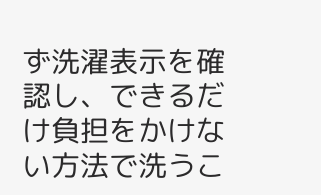ず洗濯表示を確認し、できるだけ負担をかけない方法で洗うこ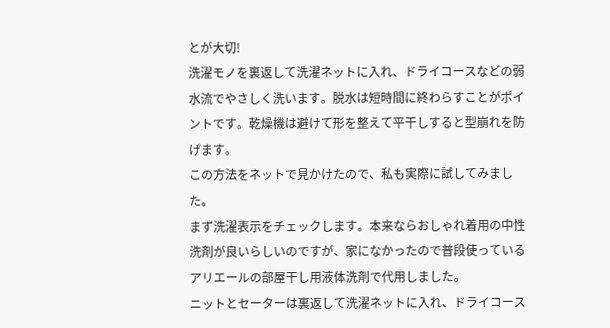とが大切!
洗濯モノを裏返して洗濯ネットに入れ、ドライコースなどの弱水流でやさしく洗います。脱水は短時間に終わらすことがポイントです。乾燥機は避けて形を整えて平干しすると型崩れを防げます。
この方法をネットで見かけたので、私も実際に試してみました。
まず洗濯表示をチェックします。本来ならおしゃれ着用の中性洗剤が良いらしいのですが、家になかったので普段使っているアリエールの部屋干し用液体洗剤で代用しました。
ニットとセーターは裏返して洗濯ネットに入れ、ドライコース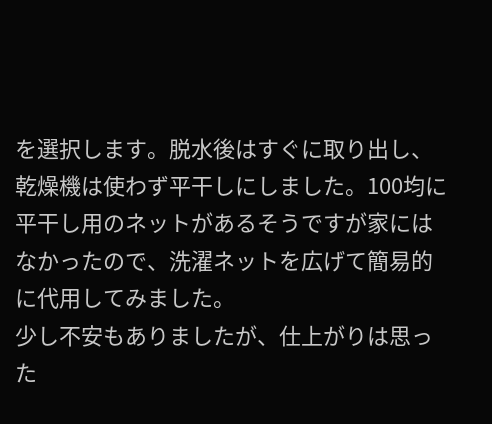を選択します。脱水後はすぐに取り出し、乾燥機は使わず平干しにしました。100均に平干し用のネットがあるそうですが家にはなかったので、洗濯ネットを広げて簡易的に代用してみました。
少し不安もありましたが、仕上がりは思った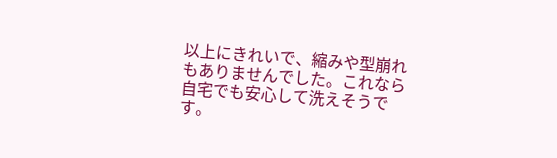以上にきれいで、縮みや型崩れもありませんでした。これなら自宅でも安心して洗えそうです。